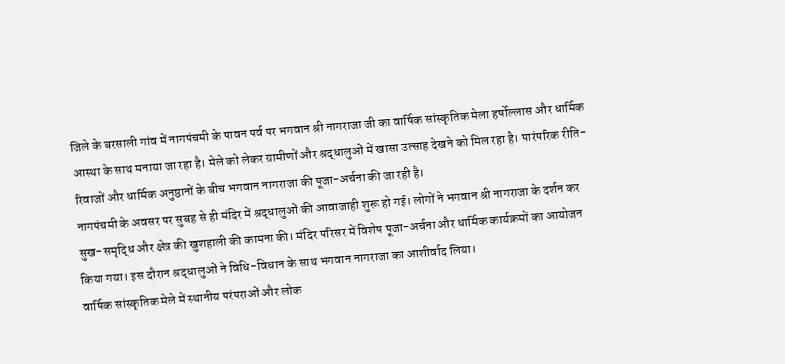जिले के बरसाली गांव में नागपंचमी के पावन पर्व पर भगवान श्री नागराजा जी का वार्षिक सांस्कृतिक मेला हर्षोल्लास और धार्मिक आस्था के साथ मनाया जा रहा है। मेले को लेकर ग्रामीणों और श्रद्धालुओं में खासा उत्साह देखने को मिल रहा है। पारंपरिक रीति-रिवाजों और धार्मिक अनुष्ठानों के बीच भगवान नागराजा की पूजा-अर्चना की जा रही है।
नागपंचमी के अवसर पर सुबह से ही मंदिर में श्रद्धालुओं की आवाजाही शुरू हो गई। लोगों ने भगवान श्री नागराजा के दर्शन कर सुख-समृद्धि और क्षेत्र की खुशहाली की कामना की। मंदिर परिसर में विशेष पूजा-अर्चना और धार्मिक कार्यक्रमों का आयोजन किया गया। इस दौरान श्रद्धालुओं ने विधि-विधान के साथ भगवान नागराजा का आशीर्वाद लिया।
वार्षिक सांस्कृतिक मेले में स्थानीय परंपराओं और लोक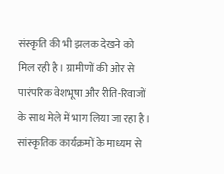संस्कृति की भी झलक देखने को मिल रही है। ग्रामीणों की ओर से पारंपरिक वेशभूषा और रीति-रिवाजों के साथ मेले में भाग लिया जा रहा है। सांस्कृतिक कार्यक्रमों के माध्यम से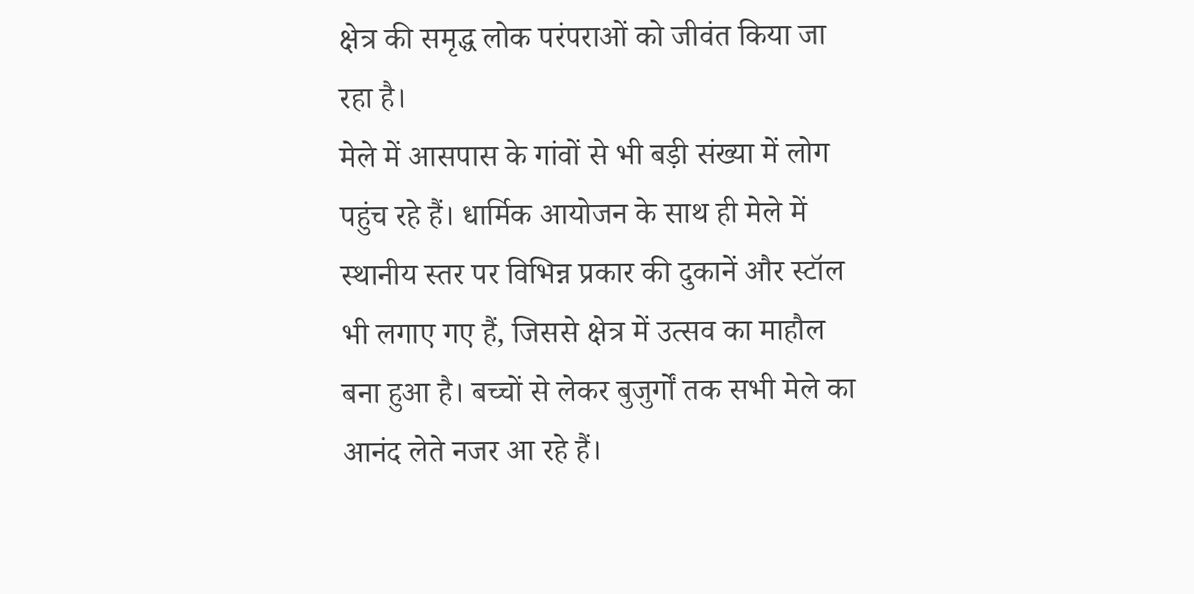क्षेत्र की समृद्ध लोक परंपराओं को जीवंत किया जा रहा है।
मेले में आसपास के गांवों से भी बड़ी संख्या में लोग पहुंच रहे हैं। धार्मिक आयोजन के साथ ही मेले में स्थानीय स्तर पर विभिन्न प्रकार की दुकानें और स्टॉल भी लगाए गए हैं, जिससे क्षेत्र में उत्सव का माहौल बना हुआ है। बच्चों से लेकर बुजुर्गों तक सभी मेले का आनंद लेते नजर आ रहे हैं।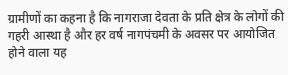ग्रामीणों का कहना है कि नागराजा देवता के प्रति क्षेत्र के लोगों की गहरी आस्था है और हर वर्ष नागपंचमी के अवसर पर आयोजित होने वाला यह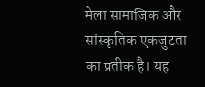मेला सामाजिक और सांस्कृतिक एकजुटता का प्रतीक है। यह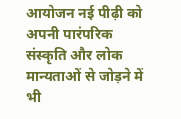आयोजन नई पीढ़ी को अपनी पारंपरिक संस्कृति और लोक मान्यताओं से जोड़ने में भी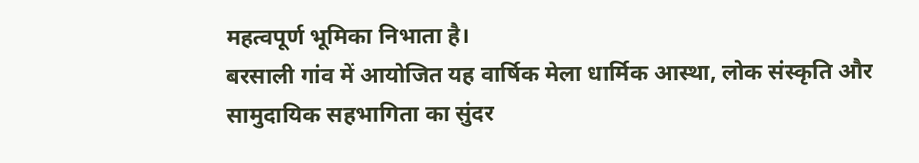महत्वपूर्ण भूमिका निभाता है।
बरसाली गांव में आयोजित यह वार्षिक मेला धार्मिक आस्था, लोक संस्कृति और सामुदायिक सहभागिता का सुंदर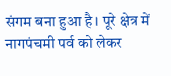संगम बना हुआ है। पूरे क्षेत्र में नागपंचमी पर्व को लेकर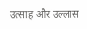उत्साह और उल्लास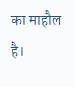का माहौल है।